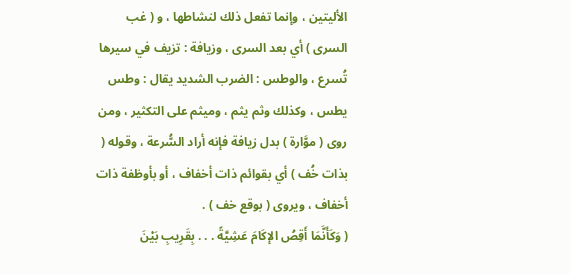الأليتين ، وإنما تفعل ذلك لنشاطها ، و ( غب السرى ) أي بعد السرى ، وزيافة : تزيف في سيرها تُسرع ، والوطس : الضرب الشديد يقال : وطس يطس ، وكذلك وثم يثم ، وميثم على التكثير ، ومن روى ( موَّارة ) بدل زيافة فإنه أراد السُّرعة ، وقوله ( بذات خُف ) أي بقوائم ذات أخفاف ، أو بأوظفة ذات أخفاف ، ويروى ( بوقع خف ) .
( وَكَأَنَّمَا أَقِصُ الإكَامَ عَشِيَّةً . . . بِقَرِيبِ بَيْنَ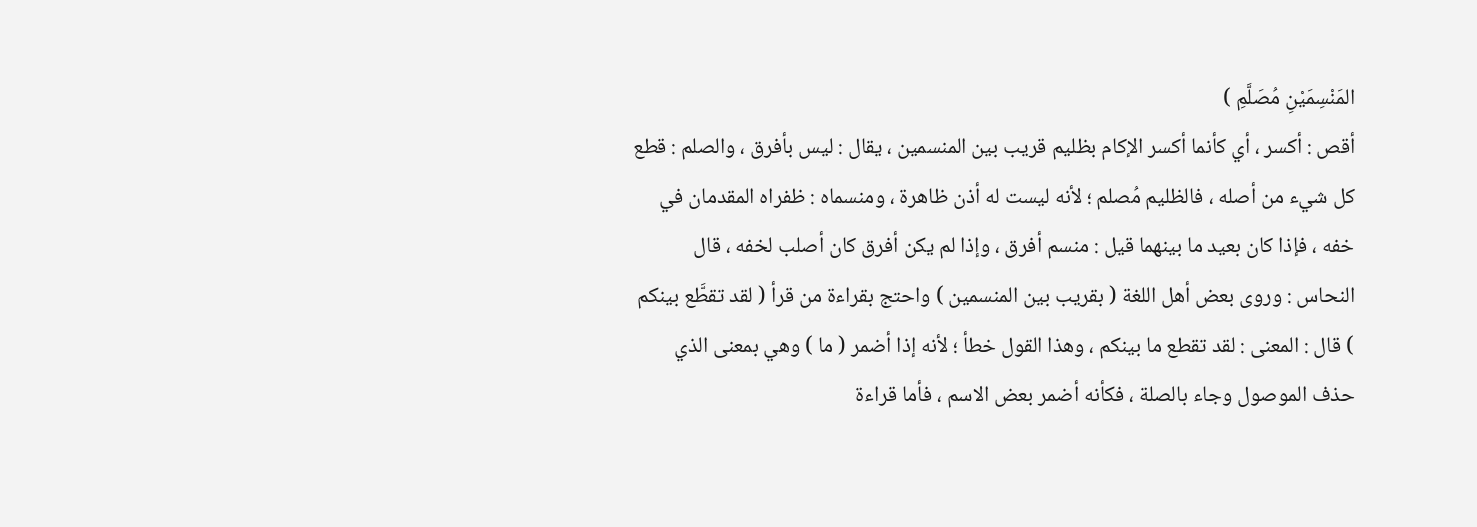المَنْسِمَيْنِ مُصَلَّمِ )
أقص : أكسر ، أي كأنما أكسر الإكام بظليم قريب بين المنسمين ، يقال : ليس بأفرق ، والصلم : قطع كل شيء من أصله ، فالظليم مُصلم ؛ لأنه ليست له أذن ظاهرة ، ومنسماه : ظفراه المقدمان في خفه ، فإذا كان بعيد ما بينهما قيل : منسم أفرق ، وإذا لم يكن أفرق كان أصلب لخفه ، قال النحاس : وروى بعض أهل اللغة ( بقريب بين المنسمين ) واحتج بقراءة من قرأ ( لقد تقطَّع بينكم ) قال : المعنى : لقد تقطع ما بينكم ، وهذا القول خطأ ؛ لأنه إذا أضمر ( ما ) وهي بمعنى الذي حذف الموصول وجاء بالصلة ، فكأنه أضمر بعض الاسم ، فأما قراءة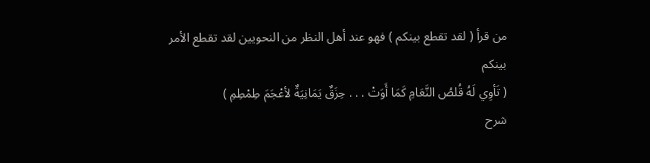من قرأ ( لقد تقطع بينكم ) فهو عند أهل النظر من النحويين لقد تقطع الأمر بينكم
( تَأوِي لَهُ قُلصُ النَّعَامِ كَمَا أَوَتْ . . . حِزَقٌ يَمَانِيَةٌ لأعْجَمَ طِمْطِمِ )
شرح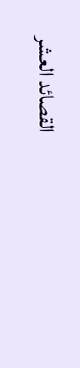القصائد العشر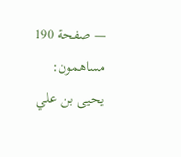— صفحة 190
مساهمون: يحيى بن علي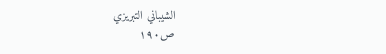الشيباني التبريزي
ص١٩٠